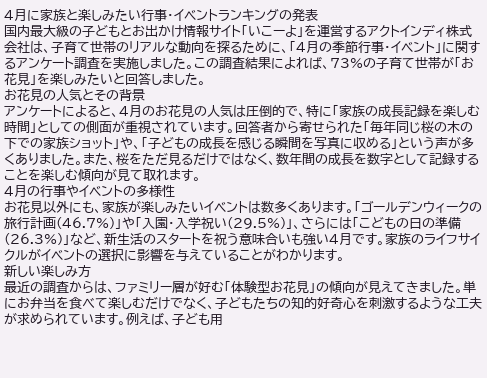4月に家族と楽しみたい行事・イベントランキングの発表
国内最大級の子どもとお出かけ情報サイト「いこーよ」を運営するアクトインディ株式会社は、子育て世帯のリアルな動向を探るために、「4月の季節行事・イベント」に関するアンケート調査を実施しました。この調査結果によれば、73%の子育て世帯が「お花見」を楽しみたいと回答しました。
お花見の人気とその背景
アンケートによると、4月のお花見の人気は圧倒的で、特に「家族の成長記録を楽しむ時間」としての側面が重視されています。回答者から寄せられた「毎年同じ桜の木の下での家族ショット」や、「子どもの成長を感じる瞬間を写真に収める」という声が多くありました。また、桜をただ見るだけではなく、数年間の成長を数字として記録することを楽しむ傾向が見て取れます。
4月の行事やイベントの多様性
お花見以外にも、家族が楽しみたいイベントは数多くあります。「ゴールデンウィークの旅行計画(46.7%)」や「入園・入学祝い(29.5%)」、さらには「こどもの日の準備(26.3%)」など、新生活のスタートを祝う意味合いも強い4月です。家族のライフサイクルがイベントの選択に影響を与えていることがわかります。
新しい楽しみ方
最近の調査からは、ファミリー層が好む「体験型お花見」の傾向が見えてきました。単にお弁当を食べて楽しむだけでなく、子どもたちの知的好奇心を刺激するような工夫が求められています。例えば、子ども用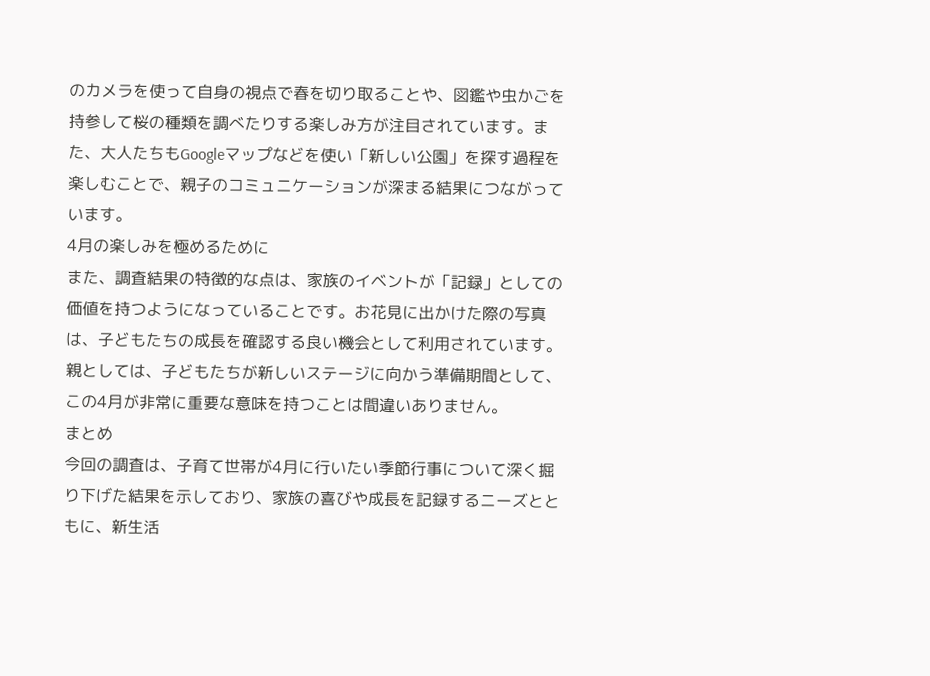のカメラを使って自身の視点で春を切り取ることや、図鑑や虫かごを持参して桜の種類を調べたりする楽しみ方が注目されています。また、大人たちもGoogleマップなどを使い「新しい公園」を探す過程を楽しむことで、親子のコミュニケーションが深まる結果につながっています。
4月の楽しみを極めるために
また、調査結果の特徴的な点は、家族のイベントが「記録」としての価値を持つようになっていることです。お花見に出かけた際の写真は、子どもたちの成長を確認する良い機会として利用されています。親としては、子どもたちが新しいステージに向かう準備期間として、この4月が非常に重要な意味を持つことは間違いありません。
まとめ
今回の調査は、子育て世帯が4月に行いたい季節行事について深く掘り下げた結果を示しており、家族の喜びや成長を記録するニーズとともに、新生活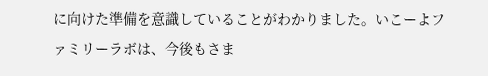に向けた準備を意識していることがわかりました。いこーよファミリーラボは、今後もさま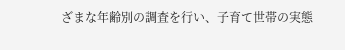ざまな年齢別の調査を行い、子育て世帯の実態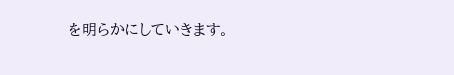を明らかにしていきます。